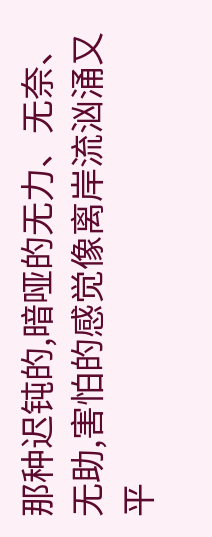那种迟钝的,暗哑的无力、无奈、无助,害怕的感觉像离岸流汹涌又平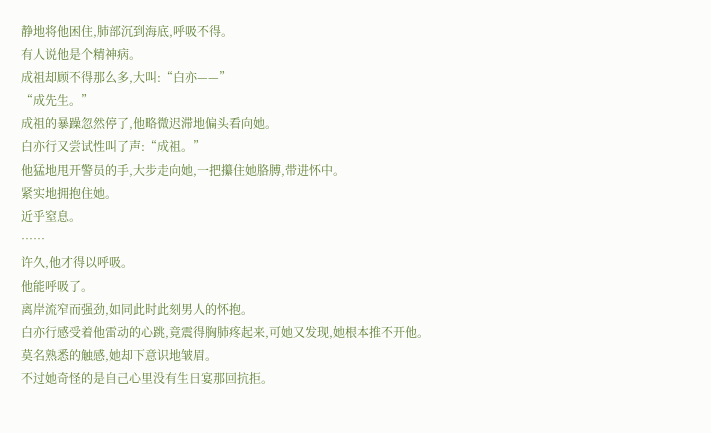静地将他困住,肺部沉到海底,呼吸不得。
有人说他是个精神病。
成祖却顾不得那么多,大叫:“白亦——”
“成先生。”
成祖的暴躁忽然停了,他略微迟滞地偏头看向她。
白亦行又尝试性叫了声:“成祖。”
他猛地甩开警员的手,大步走向她,一把攥住她胳膊,带进怀中。
紧实地拥抱住她。
近乎窒息。
……
许久,他才得以呼吸。
他能呼吸了。
离岸流窄而强劲,如同此时此刻男人的怀抱。
白亦行感受着他雷动的心跳,竟震得胸肺疼起来,可她又发现,她根本推不开他。
莫名熟悉的触感,她却下意识地皱眉。
不过她奇怪的是自己心里没有生日宴那回抗拒。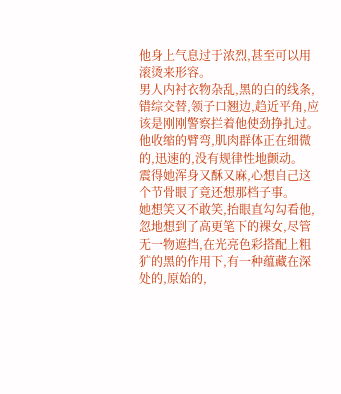他身上气息过于浓烈,甚至可以用滚烫来形容。
男人内衬衣物杂乱,黑的白的线条,错综交替,领子口翘边,趋近平角,应该是刚刚警察拦着他使劲挣扎过。
他收缩的臂弯,肌肉群体正在细微的,迅速的,没有规律性地颤动。
震得她浑身又酥又麻,心想自己这个节骨眼了竟还想那档子事。
她想笑又不敢笑,抬眼直勾勾看他,忽地想到了高更笔下的裸女,尽管无一物遮挡,在光亮色彩搭配上粗犷的黑的作用下,有一种蕴藏在深处的,原始的,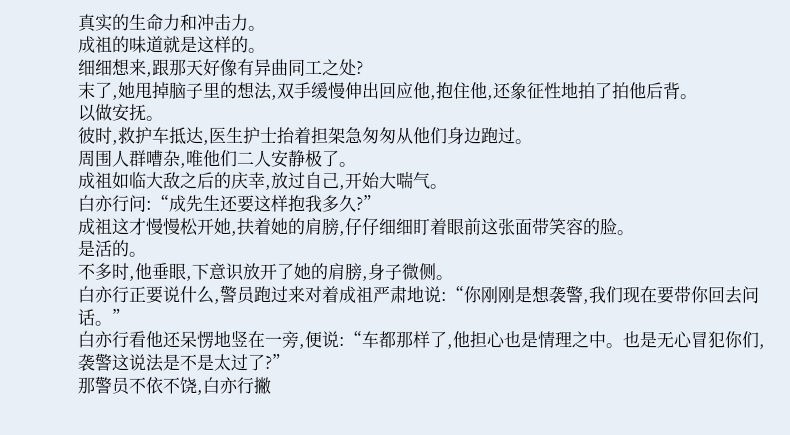真实的生命力和冲击力。
成祖的味道就是这样的。
细细想来,跟那天好像有异曲同工之处?
末了,她甩掉脑子里的想法,双手缓慢伸出回应他,抱住他,还象征性地拍了拍他后背。
以做安抚。
彼时,救护车抵达,医生护士抬着担架急匆匆从他们身边跑过。
周围人群嘈杂,唯他们二人安静极了。
成祖如临大敌之后的庆幸,放过自己,开始大喘气。
白亦行问:“成先生还要这样抱我多久?”
成祖这才慢慢松开她,扶着她的肩膀,仔仔细细盯着眼前这张面带笑容的脸。
是活的。
不多时,他垂眼,下意识放开了她的肩膀,身子微侧。
白亦行正要说什么,警员跑过来对着成祖严肃地说:“你刚刚是想袭警,我们现在要带你回去问话。”
白亦行看他还呆愣地竖在一旁,便说:“车都那样了,他担心也是情理之中。也是无心冒犯你们,袭警这说法是不是太过了?”
那警员不依不饶,白亦行撇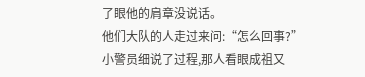了眼他的肩章没说话。
他们大队的人走过来问:“怎么回事?”
小警员细说了过程,那人看眼成祖又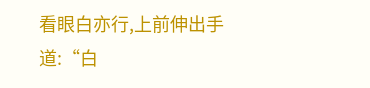看眼白亦行,上前伸出手道:“白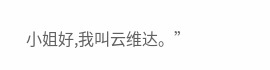小姐好,我叫云维达。”